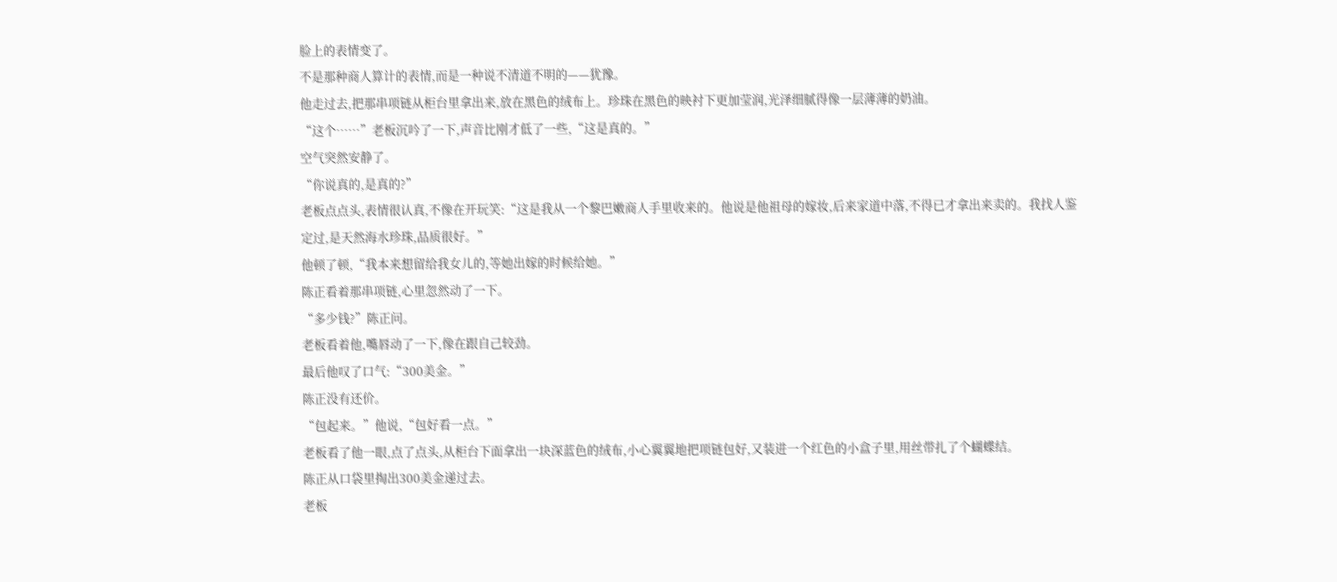脸上的表情变了。
不是那种商人算计的表情,而是一种说不清道不明的——犹豫。
他走过去,把那串项链从柜台里拿出来,放在黑色的绒布上。珍珠在黑色的映衬下更加莹润,光泽细腻得像一层薄薄的奶油。
“这个……”老板沉吟了一下,声音比刚才低了一些,“这是真的。”
空气突然安静了。
“你说真的,是真的?”
老板点点头,表情很认真,不像在开玩笑:“这是我从一个黎巴嫩商人手里收来的。他说是他祖母的嫁妆,后来家道中落,不得已才拿出来卖的。我找人鉴定过,是天然海水珍珠,品质很好。”
他顿了顿,“我本来想留给我女儿的,等她出嫁的时候给她。”
陈正看着那串项链,心里忽然动了一下。
“多少钱?”陈正问。
老板看着他,嘴唇动了一下,像在跟自己较劲。
最后他叹了口气:“300美金。”
陈正没有还价。
“包起来。”他说,“包好看一点。”
老板看了他一眼,点了点头,从柜台下面拿出一块深蓝色的绒布,小心翼翼地把项链包好,又装进一个红色的小盒子里,用丝带扎了个蝴蝶结。
陈正从口袋里掏出300美金递过去。
老板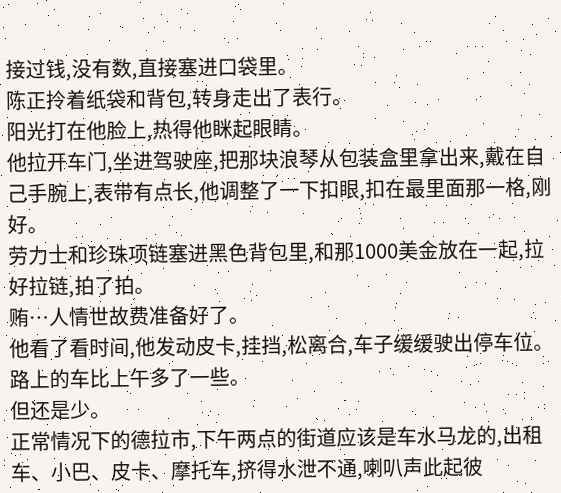接过钱,没有数,直接塞进口袋里。
陈正拎着纸袋和背包,转身走出了表行。
阳光打在他脸上,热得他眯起眼睛。
他拉开车门,坐进驾驶座,把那块浪琴从包装盒里拿出来,戴在自己手腕上,表带有点长,他调整了一下扣眼,扣在最里面那一格,刚好。
劳力士和珍珠项链塞进黑色背包里,和那1000美金放在一起,拉好拉链,拍了拍。
贿…人情世故费准备好了。
他看了看时间,他发动皮卡,挂挡,松离合,车子缓缓驶出停车位。
路上的车比上午多了一些。
但还是少。
正常情况下的德拉市,下午两点的街道应该是车水马龙的,出租车、小巴、皮卡、摩托车,挤得水泄不通,喇叭声此起彼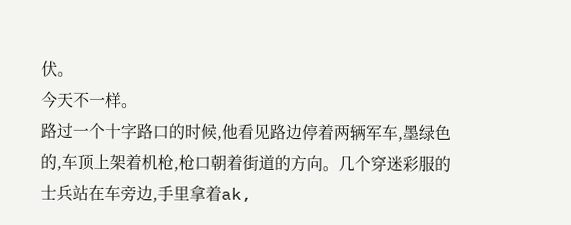伏。
今天不一样。
路过一个十字路口的时候,他看见路边停着两辆军车,墨绿色的,车顶上架着机枪,枪口朝着街道的方向。几个穿迷彩服的士兵站在车旁边,手里拿着ak,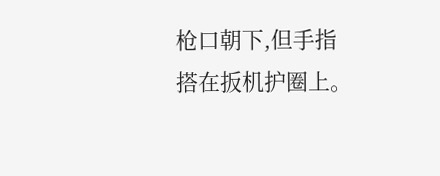枪口朝下,但手指搭在扳机护圈上。